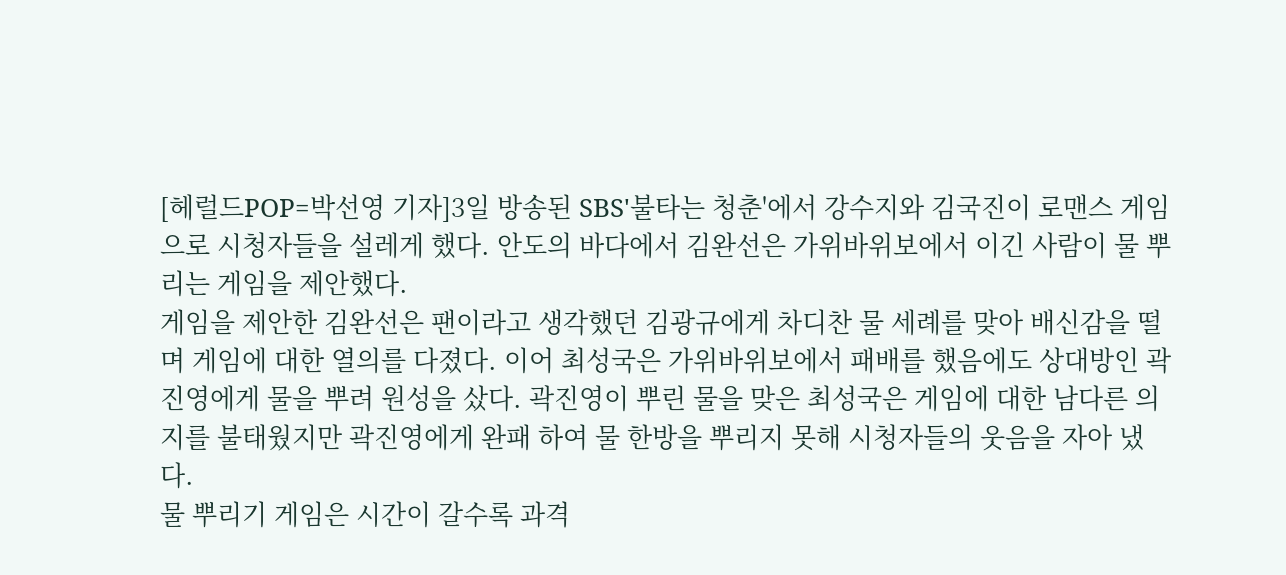[헤럴드POP=박선영 기자]3일 방송된 SBS'불타는 청춘'에서 강수지와 김국진이 로맨스 게임으로 시청자들을 설레게 했다. 안도의 바다에서 김완선은 가위바위보에서 이긴 사람이 물 뿌리는 게임을 제안했다.
게임을 제안한 김완선은 팬이라고 생각했던 김광규에게 차디찬 물 세례를 맞아 배신감을 떨며 게임에 대한 열의를 다졌다. 이어 최성국은 가위바위보에서 패배를 했음에도 상대방인 곽진영에게 물을 뿌려 원성을 샀다. 곽진영이 뿌린 물을 맞은 최성국은 게임에 대한 남다른 의지를 불태웠지만 곽진영에게 완패 하여 물 한방을 뿌리지 못해 시청자들의 웃음을 자아 냈다.
물 뿌리기 게임은 시간이 갈수록 과격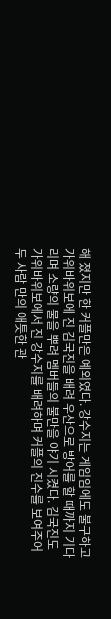해 졌지만 한 커플만은 예외였다. 강수지는 게임임에도 불구하고 가위바위보에 진 김국진을 배려 우산으로 방어를 할 때까지 기다리며 소량의 물을 뿌려 멤버들의 불만을 야기 시켰다. 김국진도 가위바위보에서 진 강수지를 배려하며 커플의 진수를 보여주어 두 사람 만의 애틋한 관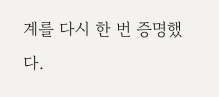계를 다시 한 번 증명했다.